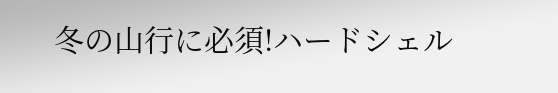冬の山行に必須!ハードシェル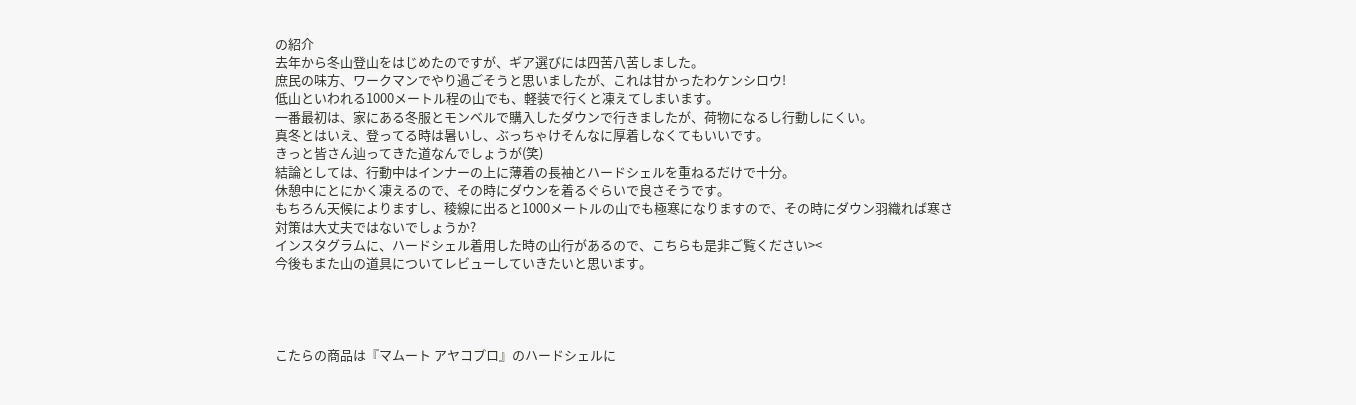の紹介
去年から冬山登山をはじめたのですが、ギア選びには四苦八苦しました。
庶民の味方、ワークマンでやり過ごそうと思いましたが、これは甘かったわケンシロウ!
低山といわれる1000メートル程の山でも、軽装で行くと凍えてしまいます。
一番最初は、家にある冬服とモンベルで購入したダウンで行きましたが、荷物になるし行動しにくい。
真冬とはいえ、登ってる時は暑いし、ぶっちゃけそんなに厚着しなくてもいいです。
きっと皆さん辿ってきた道なんでしょうが(笑)
結論としては、行動中はインナーの上に薄着の長袖とハードシェルを重ねるだけで十分。
休憩中にとにかく凍えるので、その時にダウンを着るぐらいで良さそうです。
もちろん天候によりますし、稜線に出ると1000メートルの山でも極寒になりますので、その時にダウン羽織れば寒さ対策は大丈夫ではないでしょうか?
インスタグラムに、ハードシェル着用した時の山行があるので、こちらも是非ご覧ください><
今後もまた山の道具についてレビューしていきたいと思います。




こたらの商品は『マムート アヤコプロ』のハードシェルに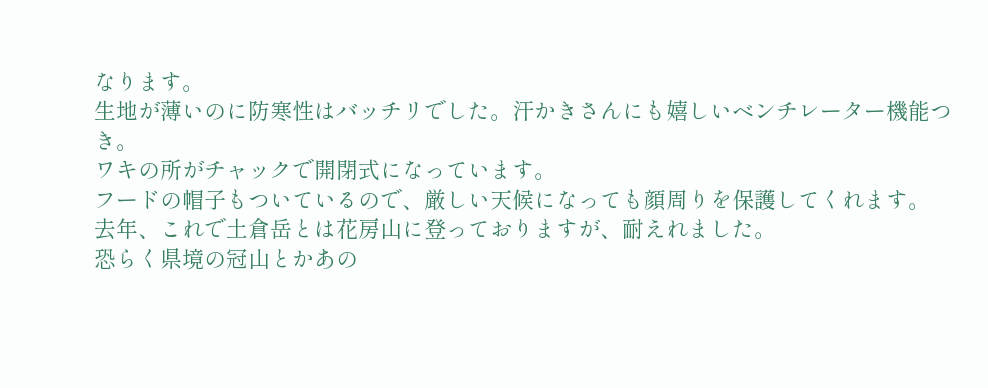なります。
生地が薄いのに防寒性はバッチリでした。汗かきさんにも嬉しいベンチレーター機能つき。
ワキの所がチャックで開閉式になっています。
フードの帽子もついているので、厳しい天候になっても顔周りを保護してくれます。
去年、これで土倉岳とは花房山に登っておりますが、耐えれました。
恐らく県境の冠山とかあの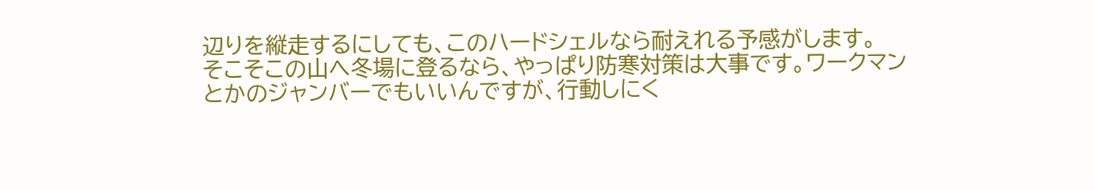辺りを縦走するにしても、このハードシェルなら耐えれる予感がします。
そこそこの山へ冬場に登るなら、やっぱり防寒対策は大事です。ワークマンとかのジャンバーでもいいんですが、行動しにく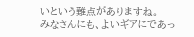いという難点がありますね。
みなさんにも、よいギアにであっ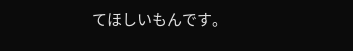てほしいもんです。